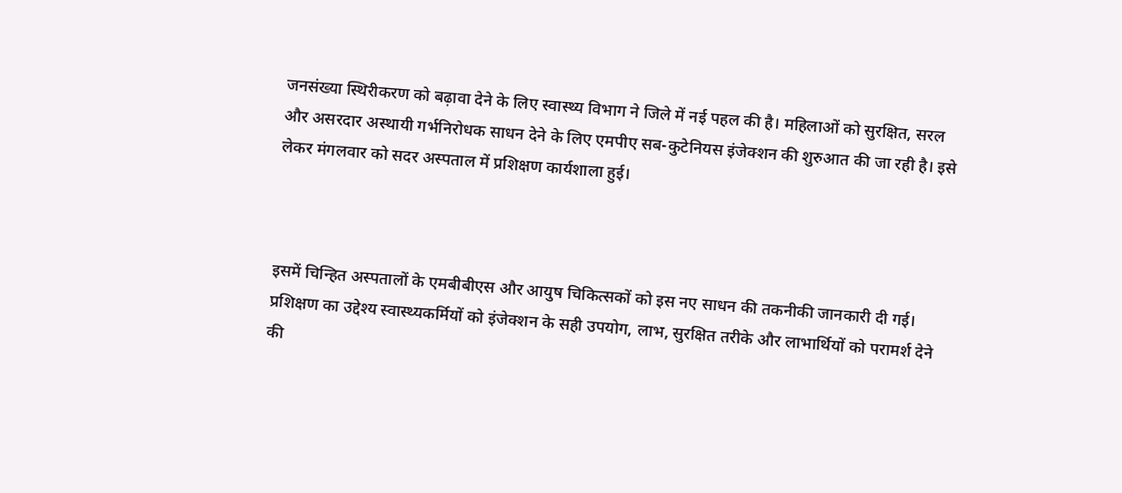जनसंख्या स्थिरीकरण को बढ़ावा देने के लिए स्वास्थ्य विभाग ने जिले में नई पहल की है। महिलाओं को सुरक्षित, सरल और असरदार अस्थायी गर्भनिरोधक साधन देने के लिए एमपीए सब-कुटेनियस इंजेक्शन की शुरुआत की जा रही है। इसे लेकर मंगलवार को सदर अस्पताल में प्रशिक्षण कार्यशाला हुई।



इसमें चिन्हित अस्पतालों के एमबीबीएस और आयुष चिकित्सकों को इस नए साधन की तकनीकी जानकारी दी गई। प्रशिक्षण का उद्देश्य स्वास्थ्यकर्मियों को इंजेक्शन के सही उपयोग, लाभ, सुरक्षित तरीके और लाभार्थियों को परामर्श देने की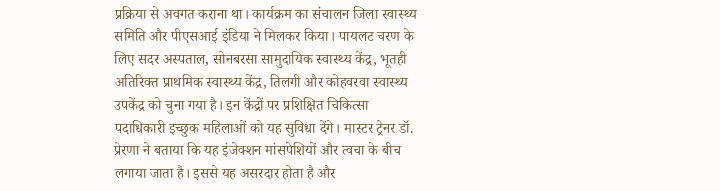प्रक्रिया से अवगत कराना था। कार्यक्रम का संचालन जिला स्वास्थ्य समिति और पीएसआई इंडिया ने मिलकर किया। पायलट चरण के लिए सदर अस्पताल, सोनबरसा सामुदायिक स्वास्थ्य केंद्र, भूतही अतिरिक्त प्राथमिक स्वास्थ्य केंद्र, तिलगी और कोहवरवा स्वास्थ्य उपकेंद्र को चुना गया है। इन केंद्रों पर प्रशिक्षित चिकित्सा पदाधिकारी इच्छुक महिलाओं को यह सुविधा देंगे। मास्टर ट्रेनर डॉ. प्रेरणा ने बताया कि यह इंजेक्शन मांसपेशियों और त्वचा के बीच लगाया जाता है। इससे यह असरदार होता है और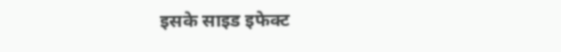इसके साइड इफेक्ट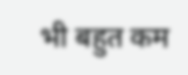भी बहुत कम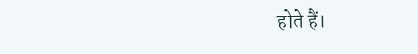होते हैं।